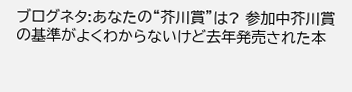ブログネタ:あなたの“芥川賞”は? 参加中芥川賞の基準がよくわからないけど去年発売された本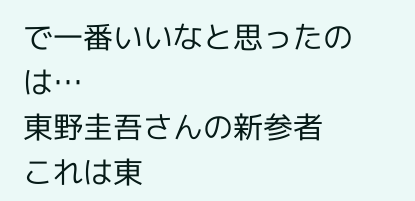で一番いいなと思ったのは…
東野圭吾さんの新参者
これは東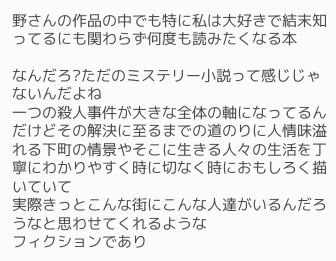野さんの作品の中でも特に私は大好きで結末知ってるにも関わらず何度も読みたくなる本

なんだろ?ただのミステリー小説って感じじゃないんだよね
一つの殺人事件が大きな全体の軸になってるんだけどその解決に至るまでの道のりに人情味溢れる下町の情景やそこに生きる人々の生活を丁寧にわかりやすく時に切なく時におもしろく描いていて
実際きっとこんな街にこんな人達がいるんだろうなと思わせてくれるような
フィクションであり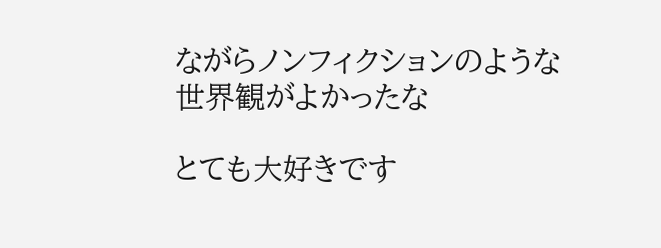ながらノンフィクションのような世界観がよかったな

とても大好きです